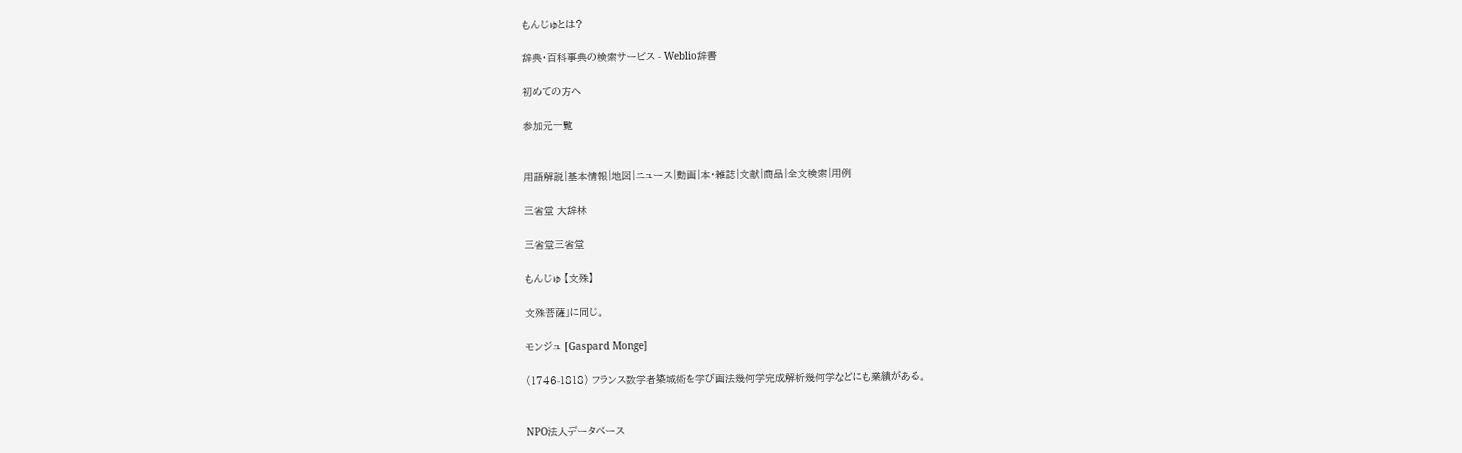もんじゅとは?

辞典・百科事典の検索サービス - Weblio辞書

初めての方へ

参加元一覧


用語解説|基本情報|地図|ニュース|動画|本・雑誌|文献|商品|全文検索|用例

三省堂 大辞林

三省堂三省堂

もんじゅ 【文殊】

文殊菩薩」に同じ。

モンジュ [Gaspard Monge]

(1746-1818) フランス数学者築城術を学び画法幾何学完成解析幾何学などにも業績がある。


NPO法人データベース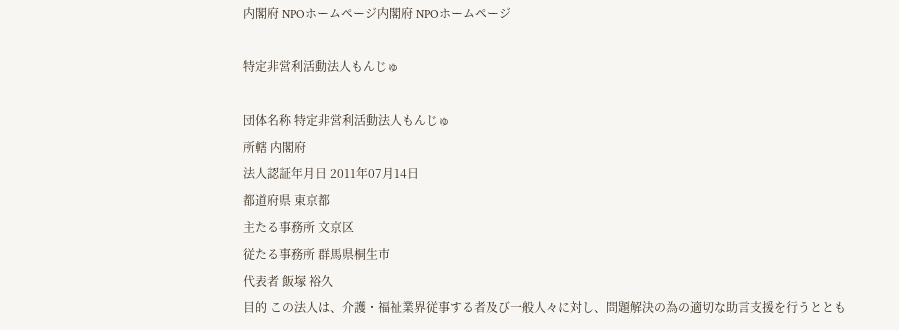内閣府 NPOホームページ内閣府 NPOホームページ

特定非営利活動法人もんじゅ

団体名称 特定非営利活動法人もんじゅ
所轄 内閣府
法人認証年月日 2011年07月14日
都道府県 東京都
主たる事務所 文京区
従たる事務所 群馬県桐生市
代表者 飯塚 裕久
目的 この法人は、介護・福祉業界従事する者及び一般人々に対し、問題解決の為の適切な助言支援を行うととも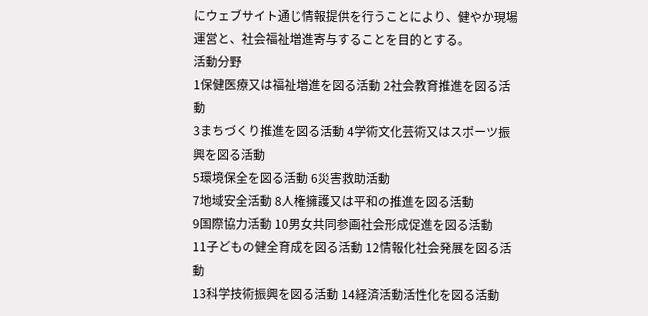にウェブサイト通じ情報提供を行うことにより、健やか現場運営と、社会福祉増進寄与することを目的とする。
活動分野
1保健医療又は福祉増進を図る活動 2社会教育推進を図る活動
3まちづくり推進を図る活動 4学術文化芸術又はスポーツ振興を図る活動
5環境保全を図る活動 6災害救助活動
7地域安全活動 8人権擁護又は平和の推進を図る活動
9国際協力活動 10男女共同参画社会形成促進を図る活動
11子どもの健全育成を図る活動 12情報化社会発展を図る活動
13科学技術振興を図る活動 14経済活動活性化を図る活動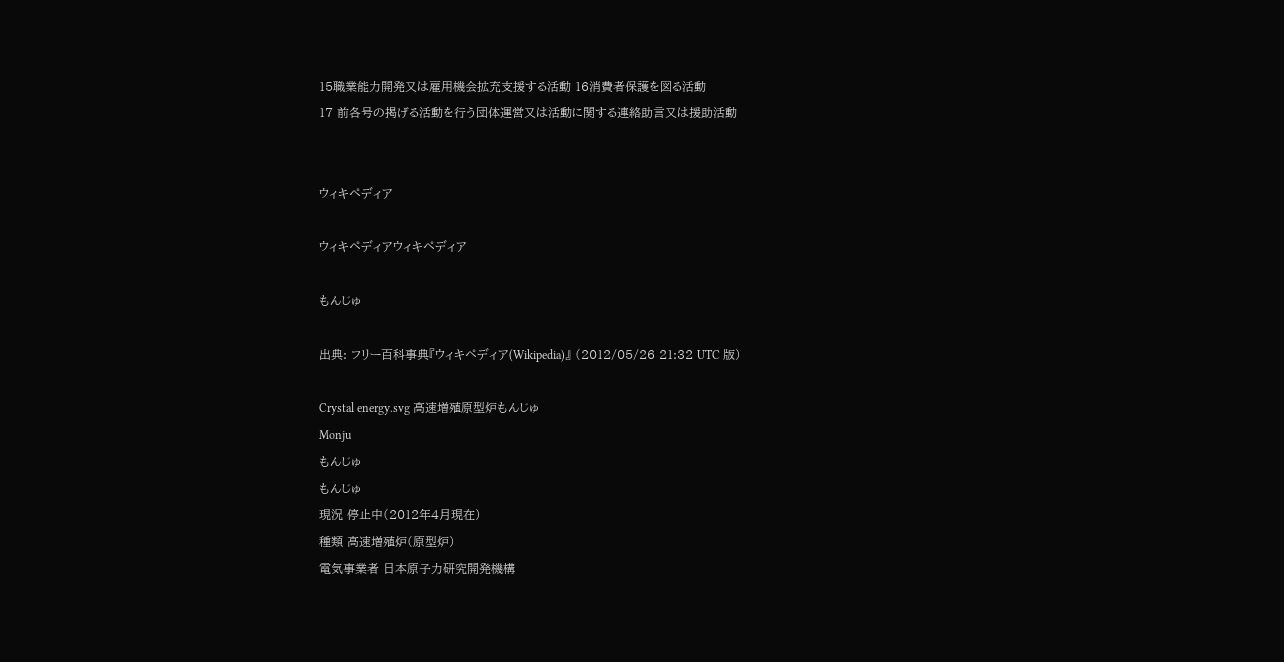15職業能力開発又は雇用機会拡充支援する活動 16消費者保護を図る活動
17 前各号の掲げる活動を行う団体運営又は活動に関する連絡助言又は援助活動


ウィキペディア

ウィキペディアウィキペディア

もんじゅ

出典: フリー百科事典『ウィキペディア(Wikipedia)』 (2012/05/26 21:32 UTC 版)

Crystal energy.svg 高速増殖原型炉もんじゅ
Monju
もんじゅ
もんじゅ
現況 停止中(2012年4月現在)
種類 高速増殖炉(原型炉)
電気事業者 日本原子力研究開発機構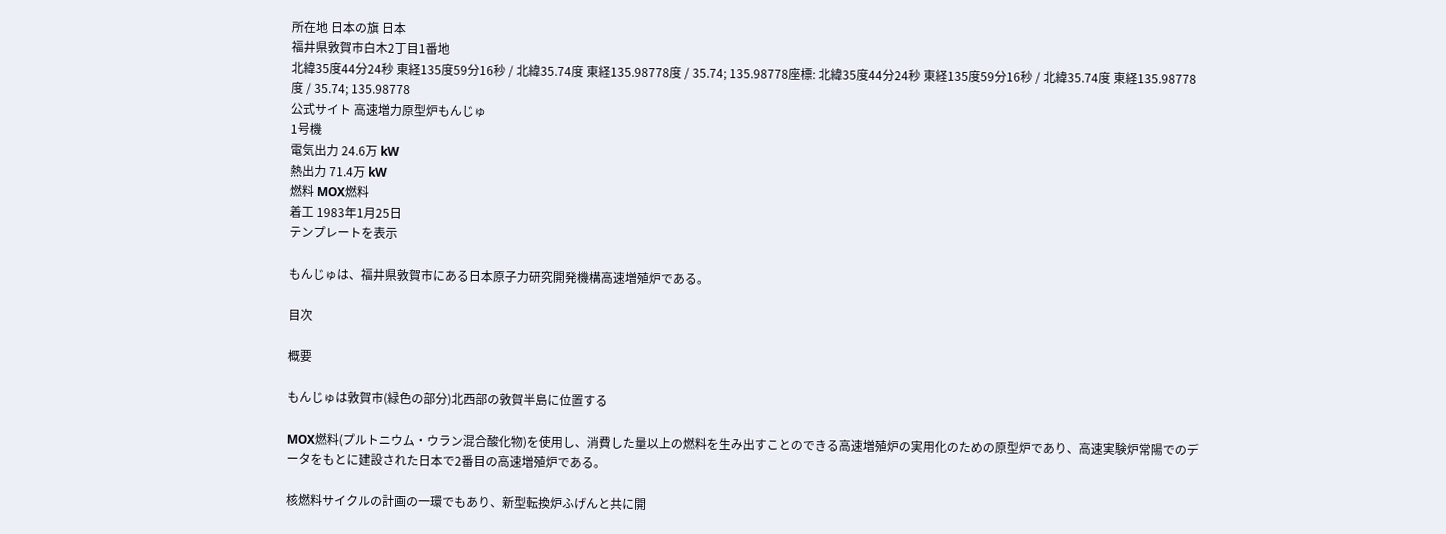所在地 日本の旗 日本
福井県敦賀市白木2丁目1番地
北緯35度44分24秒 東経135度59分16秒 / 北緯35.74度 東経135.98778度 / 35.74; 135.98778座標: 北緯35度44分24秒 東経135度59分16秒 / 北緯35.74度 東経135.98778度 / 35.74; 135.98778
公式サイト 高速増力原型炉もんじゅ
1号機
電気出力 24.6万 kW
熱出力 71.4万 kW
燃料 MOX燃料
着工 1983年1月25日
テンプレートを表示

もんじゅは、福井県敦賀市にある日本原子力研究開発機構高速増殖炉である。

目次

概要

もんじゅは敦賀市(緑色の部分)北西部の敦賀半島に位置する

MOX燃料(プルトニウム・ウラン混合酸化物)を使用し、消費した量以上の燃料を生み出すことのできる高速増殖炉の実用化のための原型炉であり、高速実験炉常陽でのデータをもとに建設された日本で2番目の高速増殖炉である。

核燃料サイクルの計画の一環でもあり、新型転換炉ふげんと共に開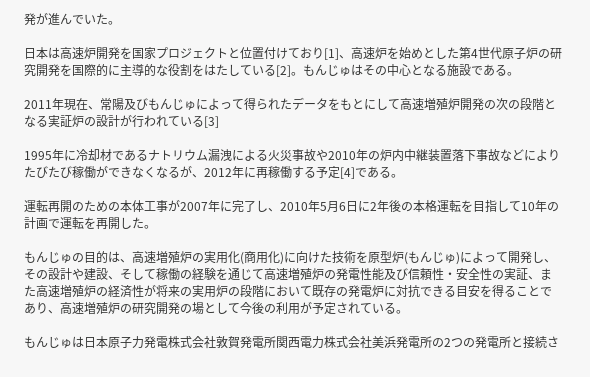発が進んでいた。

日本は高速炉開発を国家プロジェクトと位置付けており[1]、高速炉を始めとした第4世代原子炉の研究開発を国際的に主導的な役割をはたしている[2]。もんじゅはその中心となる施設である。

2011年現在、常陽及びもんじゅによって得られたデータをもとにして高速増殖炉開発の次の段階となる実証炉の設計が行われている[3]

1995年に冷却材であるナトリウム漏洩による火災事故や2010年の炉内中継装置落下事故などによりたびたび稼働ができなくなるが、2012年に再稼働する予定[4]である。

運転再開のための本体工事が2007年に完了し、2010年5月6日に2年後の本格運転を目指して10年の計画で運転を再開した。

もんじゅの目的は、高速増殖炉の実用化(商用化)に向けた技術を原型炉(もんじゅ)によって開発し、その設計や建設、そして稼働の経験を通じて高速増殖炉の発電性能及び信頼性・安全性の実証、また高速増殖炉の経済性が将来の実用炉の段階において既存の発電炉に対抗できる目安を得ることであり、高速増殖炉の研究開発の場として今後の利用が予定されている。

もんじゅは日本原子力発電株式会社敦賀発電所関西電力株式会社美浜発電所の2つの発電所と接続さ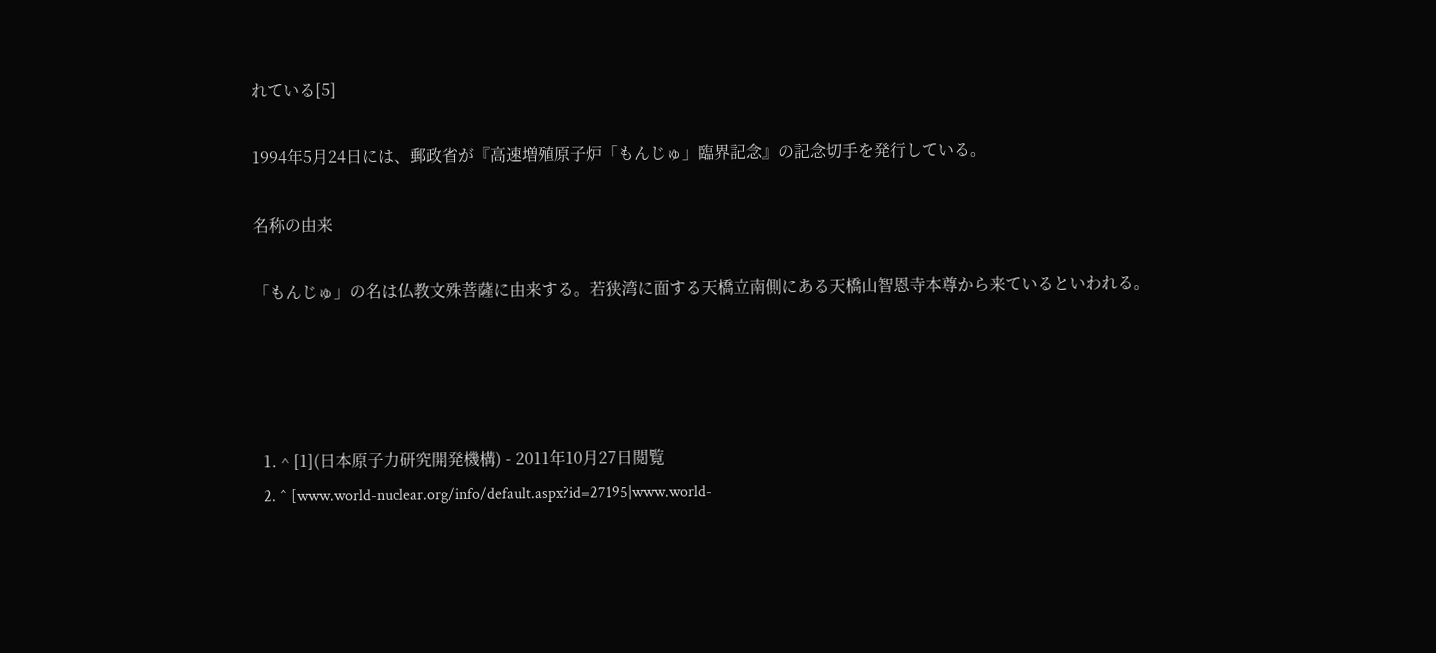れている[5]

1994年5月24日には、郵政省が『高速増殖原子炉「もんじゅ」臨界記念』の記念切手を発行している。

名称の由来

「もんじゅ」の名は仏教文殊菩薩に由来する。若狭湾に面する天橋立南側にある天橋山智恩寺本尊から来ているといわれる。




  1. ^ [1](日本原子力研究開発機構) - 2011年10月27日閲覧
  2. ^ [www.world-nuclear.org/info/default.aspx?id=27195|www.world-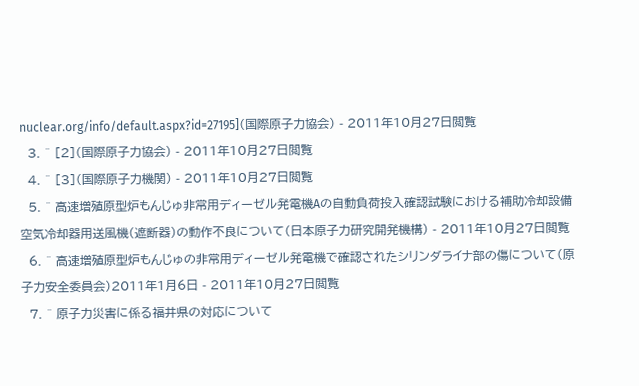nuclear.org/info/default.aspx?id=27195](国際原子力協会) - 2011年10月27日閲覧
  3. ^ [2](国際原子力協会) - 2011年10月27日閲覧
  4. ^ [3](国際原子力機関) - 2011年10月27日閲覧
  5. ^ 高速増殖原型炉もんじゅ非常用ディーゼル発電機Aの自動負荷投入確認試験における補助冷却設備空気冷却器用送風機(遮断器)の動作不良について(日本原子力研究開発機構) - 2011年10月27日閲覧
  6. ^ 高速増殖原型炉もんじゅの非常用ディーゼル発電機で確認されたシリンダライナ部の傷について(原子力安全委員会)2011年1月6日 - 2011年10月27日閲覧
  7. ^ 原子力災害に係る福井県の対応について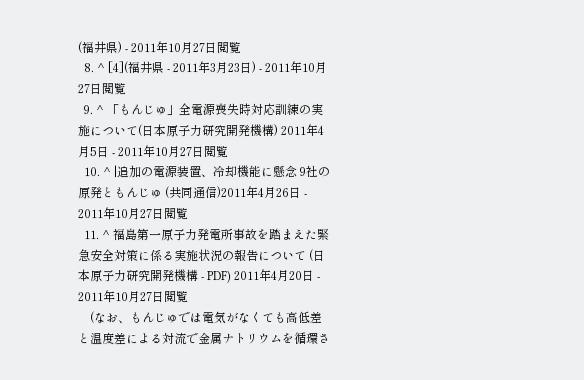(福井県) - 2011年10月27日閲覧
  8. ^ [4](福井県 - 2011年3月23日) - 2011年10月27日閲覧
  9. ^ 「もんじゅ」全電源喪失時対応訓練の実施について(日本原子力研究開発機構) 2011年4月5日 - 2011年10月27日閲覧
  10. ^ |追加の電源装置、冷却機能に懸念 9社の原発ともんじゅ (共同通信)2011年4月26日 - 2011年10月27日閲覧
  11. ^ 福島第一原子力発電所事故を踏まえた緊急安全対策に係る実施状況の報告について (日本原子力研究開発機構 - PDF) 2011年4月20日 - 2011年10月27日閲覧
    (なお、もんじゅでは電気がなくても高低差と温度差による対流で金属ナトリウムを循環さ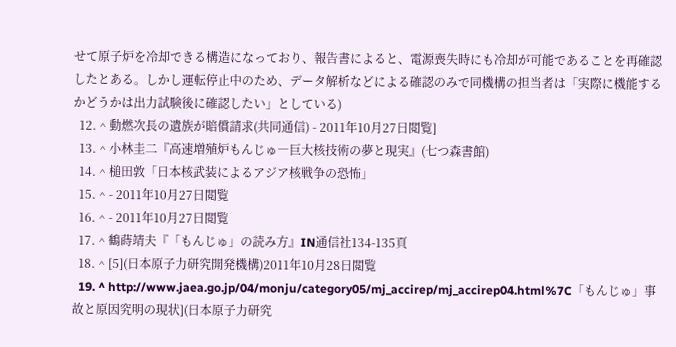せて原子炉を冷却できる構造になっており、報告書によると、電源喪失時にも冷却が可能であることを再確認したとある。しかし運転停止中のため、データ解析などによる確認のみで同機構の担当者は「実際に機能するかどうかは出力試験後に確認したい」としている)
  12. ^ 動燃次長の遺族が賠償請求(共同通信) - 2011年10月27日閲覧]
  13. ^ 小林圭二『高速増殖炉もんじゅ―巨大核技術の夢と現実』(七つ森書館)
  14. ^ 槌田敦「日本核武装によるアジア核戦争の恐怖」
  15. ^ - 2011年10月27日閲覧
  16. ^ - 2011年10月27日閲覧
  17. ^ 鶴蒔靖夫『「もんじゅ」の読み方』IN通信社134-135頁
  18. ^ [5](日本原子力研究開発機構)2011年10月28日閲覧
  19. ^ http://www.jaea.go.jp/04/monju/category05/mj_accirep/mj_accirep04.html%7C「もんじゅ」事故と原因究明の現状](日本原子力研究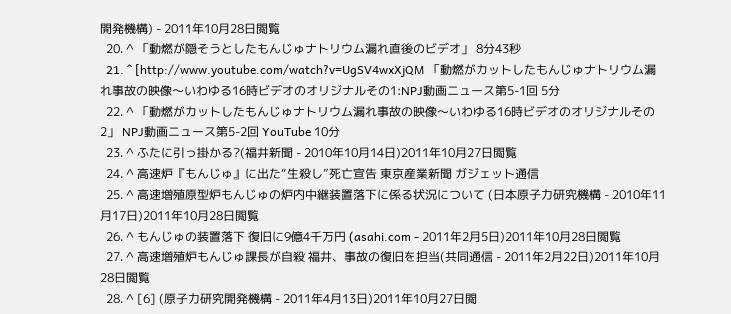開発機構) - 2011年10月28日閲覧
  20. ^ 「動燃が隠そうとしたもんじゅナトリウム漏れ直後のビデオ」 8分43秒
  21. ^ [http://www.youtube.com/watch?v=UgSV4wxXjQM 「動燃がカットしたもんじゅナトリウム漏れ事故の映像〜いわゆる16時ビデオのオリジナルその1:NPJ動画ニュース第5-1回 5分
  22. ^ 「動燃がカットしたもんじゅナトリウム漏れ事故の映像〜いわゆる16時ビデオのオリジナルその2」 NPJ動画ニュース第5-2回 YouTube 10分
  23. ^ ふたに引っ掛かる?(福井新聞 - 2010年10月14日)2011年10月27日閲覧
  24. ^ 高速炉『もんじゅ』に出た“生殺し”死亡宣告 東京産業新聞 ガジェット通信
  25. ^ 高速増殖原型炉もんじゅの炉内中継装置落下に係る状況について (日本原子力研究機構 - 2010年11月17日)2011年10月28日閲覧
  26. ^ もんじゅの装置落下 復旧に9億4千万円 (asahi.com - 2011年2月5日)2011年10月28日閲覧
  27. ^ 高速増殖炉もんじゅ課長が自殺 福井、事故の復旧を担当(共同通信 - 2011年2月22日)2011年10月28日閲覧
  28. ^ [6] (原子力研究開発機構 - 2011年4月13日)2011年10月27日閲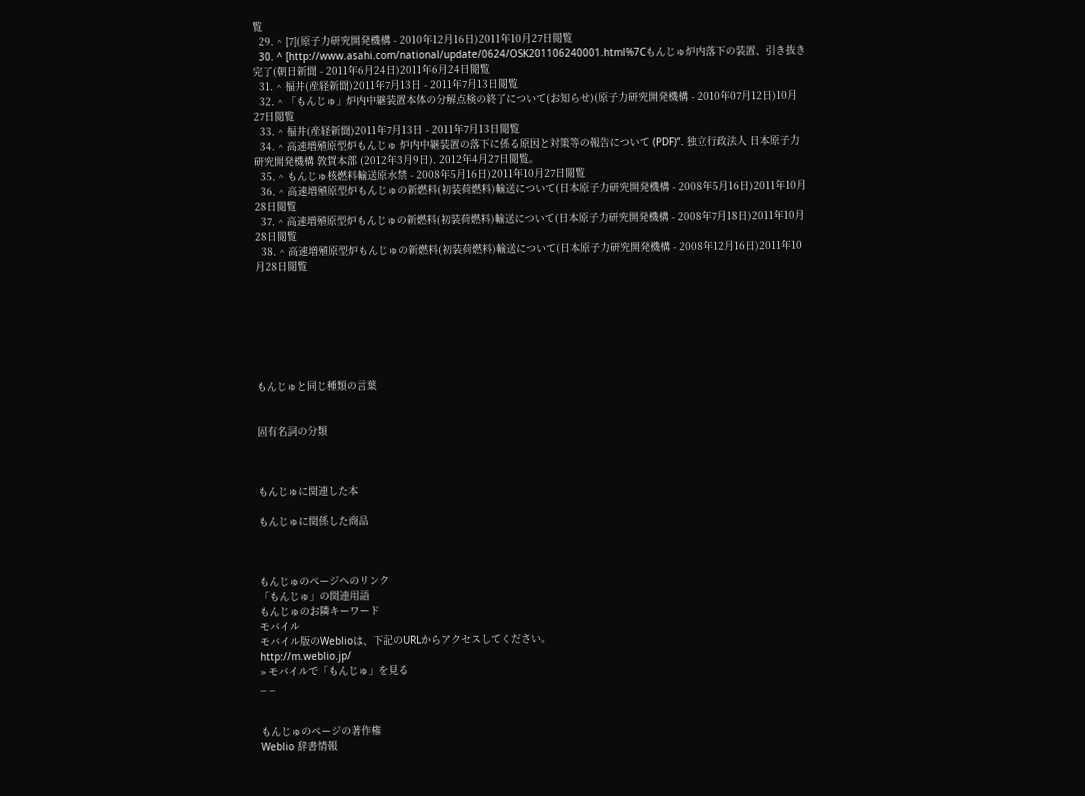覧
  29. ^ [7](原子力研究開発機構 - 2010年12月16日)2011年10月27日閲覧
  30. ^ [http://www.asahi.com/national/update/0624/OSK201106240001.html%7Cもんじゅ炉内落下の装置、引き抜き完了(朝日新聞 - 2011年6月24日)2011年6月24日閲覧
  31. ^ 福井(産経新聞)2011年7月13日 - 2011年7月13日閲覧
  32. ^ 「もんじゅ」炉内中継装置本体の分解点検の終了について(お知らせ)(原子力研究開発機構 - 2010年07月12日)10月27日閲覧
  33. ^ 福井(産経新聞)2011年7月13日 - 2011年7月13日閲覧
  34. ^ 高速増殖原型炉もんじゅ 炉内中継装置の落下に係る原因と対策等の報告について (PDF)”. 独立行政法人 日本原子力研究開発機構 敦賀本部 (2012年3月9日). 2012年4月27日閲覧。
  35. ^ もんじゅ核燃料輸送原水禁 - 2008年5月16日)2011年10月27日閲覧
  36. ^ 高速増殖原型炉もんじゅの新燃料(初装荷燃料)輸送について(日本原子力研究開発機構 - 2008年5月16日)2011年10月28日閲覧
  37. ^ 高速増殖原型炉もんじゅの新燃料(初装荷燃料)輸送について(日本原子力研究開発機構 - 2008年7月18日)2011年10月28日閲覧
  38. ^ 高速増殖原型炉もんじゅの新燃料(初装荷燃料)輸送について(日本原子力研究開発機構 - 2008年12月16日)2011年10月28日閲覧







もんじゅと同じ種類の言葉


固有名詞の分類



もんじゅに関連した本

もんじゅに関係した商品



もんじゅのページへのリンク
「もんじゅ」の関連用語
もんじゅのお隣キーワード
モバイル
モバイル版のWeblioは、下記のURLからアクセスしてください。
http://m.weblio.jp/
» モバイルで「もんじゅ」を見る
_ _


もんじゅのページの著作権
Weblio 辞書情報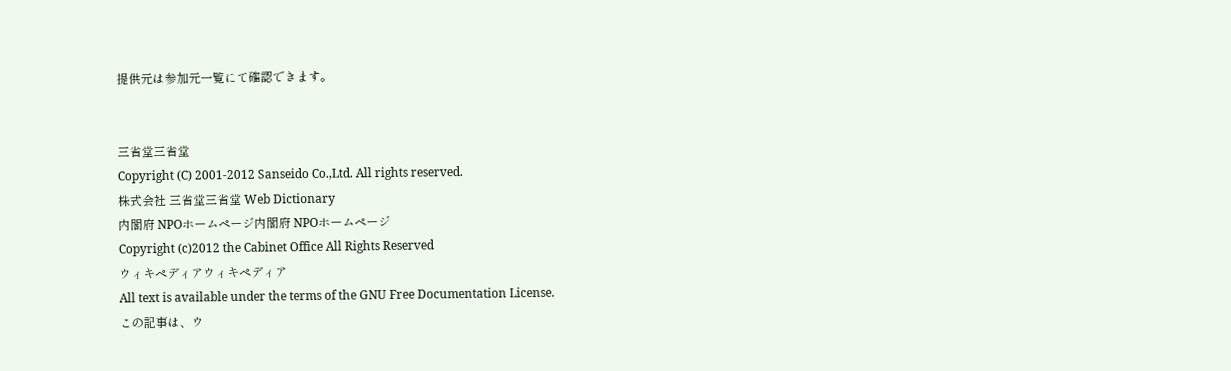提供元は参加元一覧にて確認できます。


三省堂三省堂
Copyright (C) 2001-2012 Sanseido Co.,Ltd. All rights reserved.
株式会社 三省堂三省堂 Web Dictionary
内閣府 NPOホームページ内閣府 NPOホームページ
Copyright (c)2012 the Cabinet Office All Rights Reserved
ウィキペディアウィキペディア
All text is available under the terms of the GNU Free Documentation License.
この記事は、ウ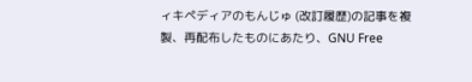ィキペディアのもんじゅ (改訂履歴)の記事を複製、再配布したものにあたり、GNU Free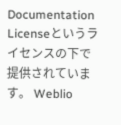Documentation Licenseというライセンスの下で提供されています。 Weblio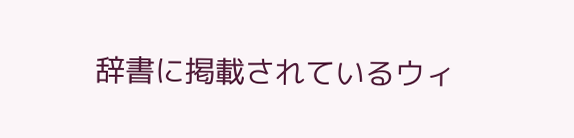辞書に掲載されているウィ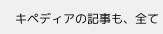キペディアの記事も、全て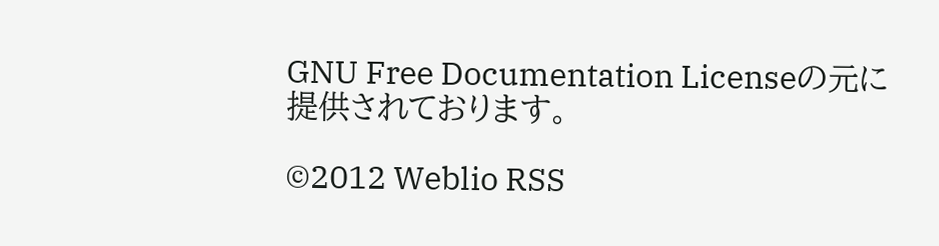GNU Free Documentation Licenseの元に提供されております。

©2012 Weblio RSS